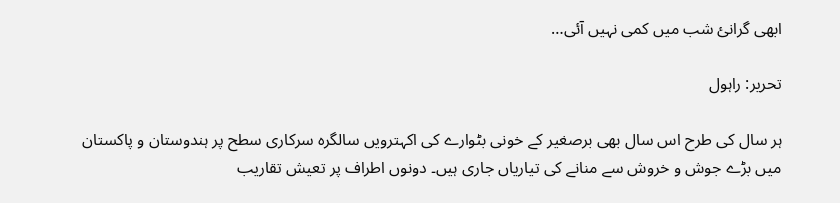ابھی گرانئ شب میں کمی نہیں آئی…

تحریر: راہول

ہر سال کی طرح اس سال بھی برصغیر کے خونی بٹوارے کی اکہترویں سالگرہ سرکاری سطح پر ہندوستان و پاکستان میں بڑے جوش و خروش سے منانے کی تیاریاں جاری ہیں۔ دونوں اطراف پر تعیش تقاریب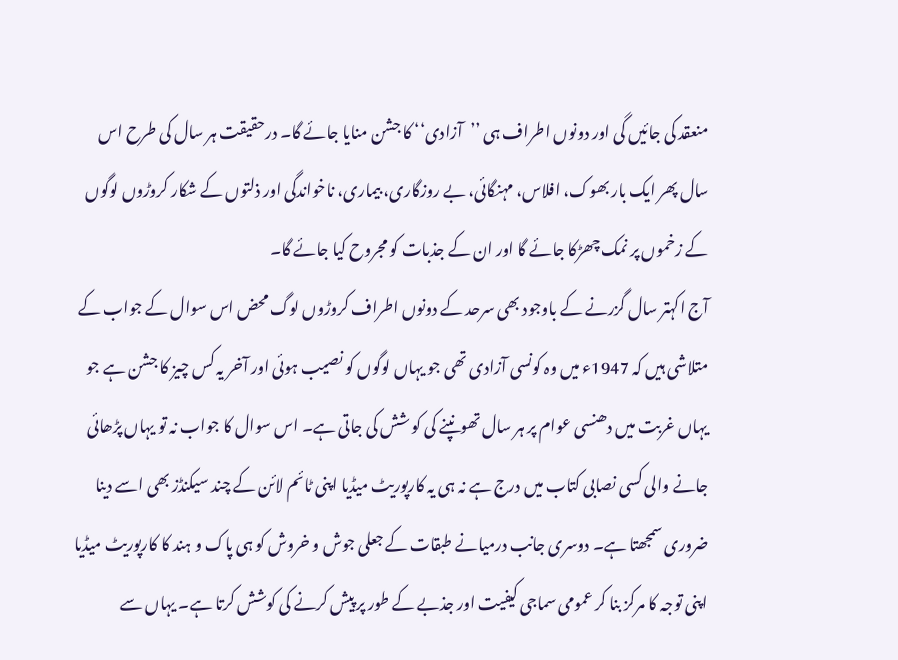منعقد کی جائیں گی اور دونوں اطراف ہی ’’آزادی‘‘ کا جشن منایا جائے گا۔ درحقیقت ہر سال کی طرح اس سال پھر ایک بار بھوک، افلاس، مہنگائی، بے روزگاری، بیماری، ناخواندگی اور ذلتوں کے شکار کروڑوں لوگوں کے زخموں پر نمک چھڑکا جائے گا اور ان کے جذبات کو مجروح کیا جائے گا۔
آج اکہتر سال گزرنے کے باوجود بھی سرحد کے دونوں اطراف کروڑوں لوگ محض اس سوال کے جواب کے متلاشی ہیں کہ 1947ء میں وہ کونسی آزادی تھی جو یہاں لوگوں کو نصیب ہوئی اور آخر یہ کس چیز کا جشن ہے جو یہاں غربت میں دھنسی عوام پر ہر سال تھونپنے کی کو شش کی جاتی ہے۔ اس سوال کا جواب نہ تو یہاں پڑھائی جانے والی کسی نصابی کتاب میں درج ہے نہ ہی یہ کارپوریٹ میڈیا اپنی ٹائم لائن کے چند سیکنڈز بھی اسے دینا ضروری سمجھتا ہے۔ دوسری جانب درمیانے طبقات کے جعلی جوش و خروش کو ہی پاک و ہند کا کارپوریٹ میڈیا اپنی توجہ کا مرکز بنا کر عمومی سماجی کیفیت اور جذبے کے طور پر پیش کرنے کی کوشش کرتا ہے۔ یہاں سے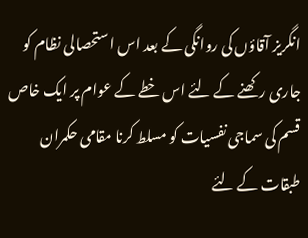انگریز آقاؤں کی روانگی کے بعد اس استحصالی نظام کو جاری رکھنے کے لئے اس خطے کے عوام پر ایک خاص قسم کی سماجی نفسیات کو مسلط کرنا مقامی حکمران طبقات کے لئے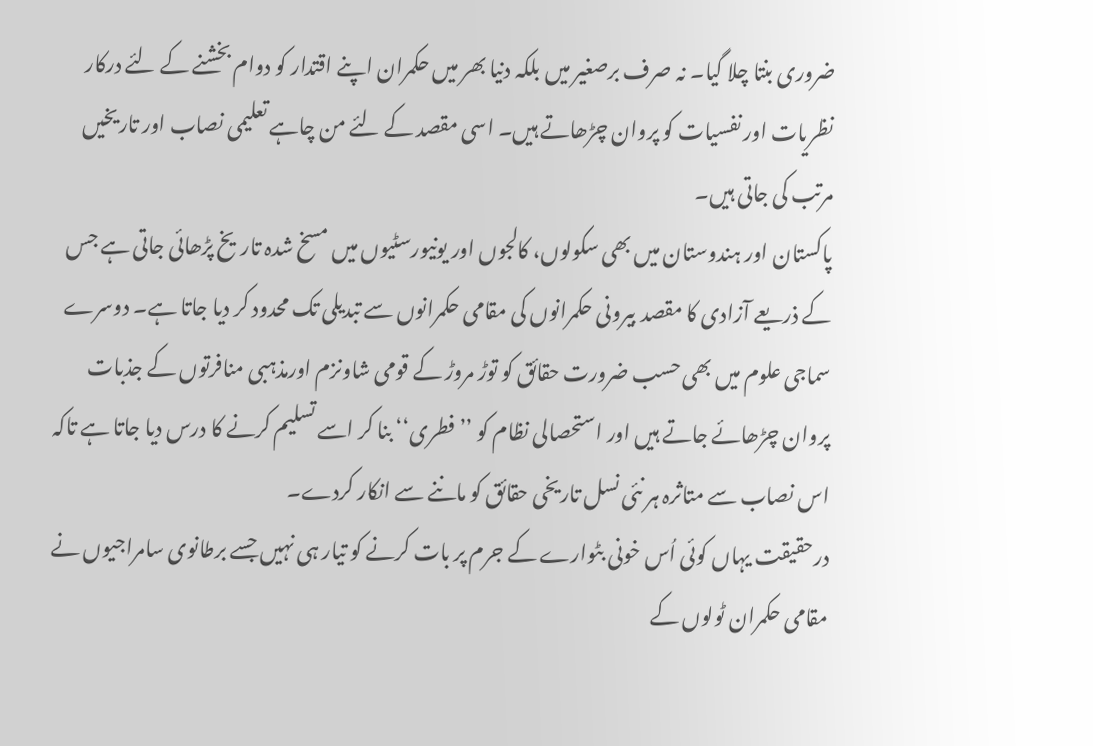ضروری بنتا چلا گیا۔ نہ صرف برصغیر میں بلکہ دنیا بھر میں حکمران اپنے اقتدار کو دوام بخشنے کے لئے درکار نظریات اور نفسیات کو پروان چڑھاتے ہیں۔ اسی مقصد کے لئے من چاہے تعلیمی نصاب اور تاریخیں مرتب کی جاتی ہیں۔
پاکستان اور ہندوستان میں بھی سکولوں، کالجوں اور یونیورسٹیوں میں مسخ شدہ تاریخ پڑھائی جاتی ہے جس کے ذریعے آزادی کا مقصد بیرونی حکمرانوں کی مقامی حکمرانوں سے تبدیلی تک محدود کر دیا جاتا ہے۔ دوسرے سماجی علوم میں بھی حسب ضرورت حقائق کو توڑ مروڑ کے قومی شاونزم اورمذہبی منافرتوں کے جذبات پروان چڑھائے جاتے ہیں اور استحصالی نظام کو ’’فطری‘‘ بنا کر اسے تسلیم کرنے کا درس دیا جاتا ہے تاکہ اس نصاب سے متاثرہ ہر نئی نسل تاریخی حقائق کو ماننے سے انکار کردے۔
درحقیقت یہاں کوئی اُس خونی بٹوارے کے جرم پر بات کرنے کو تیار ہی نہیں جسے برطانوی سامراجیوں نے مقامی حکمران ٹولوں کے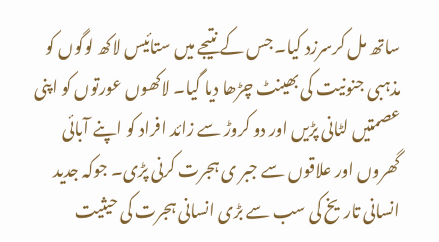ساتھ مل کرسرزد کیا۔ جس کے نتیجے میں ستائیس لاکھ لوگوں کو مذہبی جنونیت کی بھینٹ چڑھا دیا گیا۔ لاکھوں عورتوں کو اپنی عصمتیں لٹانی پڑیں اور دو کروڑ سے زائد افراد کو اپنے آبائی گھروں اور علاقوں سے جبر ی ہجرت کرنی پڑی۔ جوکہ جدید انسانی تاریخ کی سب سے بڑی انسانی ہجرت کی حیثیت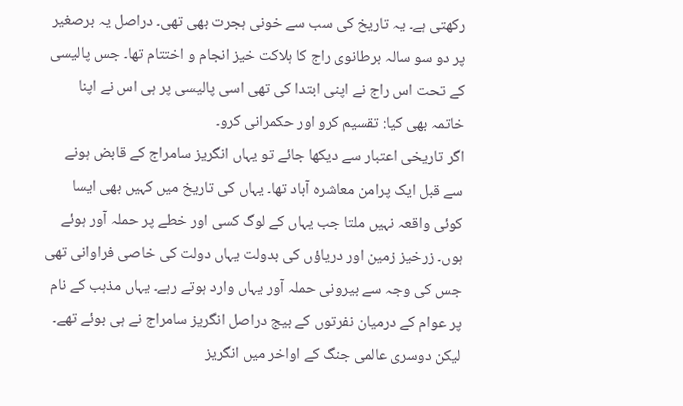رکھتی ہے۔ یہ تاریخ کی سب سے خونی ہجرت بھی تھی۔ دراصل یہ برصغیر پر دو سو سالہ برطانوی راج کا ہلاکت خیز انجام و اختتام تھا۔ جس پالیسی کے تحت اس راج نے اپنی ابتدا کی تھی اسی پالیسی پر ہی اس نے اپنا خاتمہ بھی کیا: تقسیم کرو اور حکمرانی کرو۔
اگر تاریخی اعتبار سے دیکھا جائے تو یہاں انگریز سامراج کے قابض ہونے سے قبل ایک پرامن معاشرہ آباد تھا۔ یہاں کی تاریخ میں کہیں بھی ایسا کوئی واقعہ نہیں ملتا جب یہاں کے لوگ کسی اور خطے پر حملہ آور ہوئے ہوں۔ زرخیز زمین اور دریاؤں کی بدولت یہاں دولت کی خاصی فراوانی تھی جس کی وجہ سے بیرونی حملہ آور یہاں وارد ہوتے رہے۔ یہاں مذہب کے نام پر عوام کے درمیان نفرتوں کے بیج دراصل انگریز سامراج نے ہی بوئے تھے۔ لیکن دوسری عالمی جنگ کے اواخر میں انگریز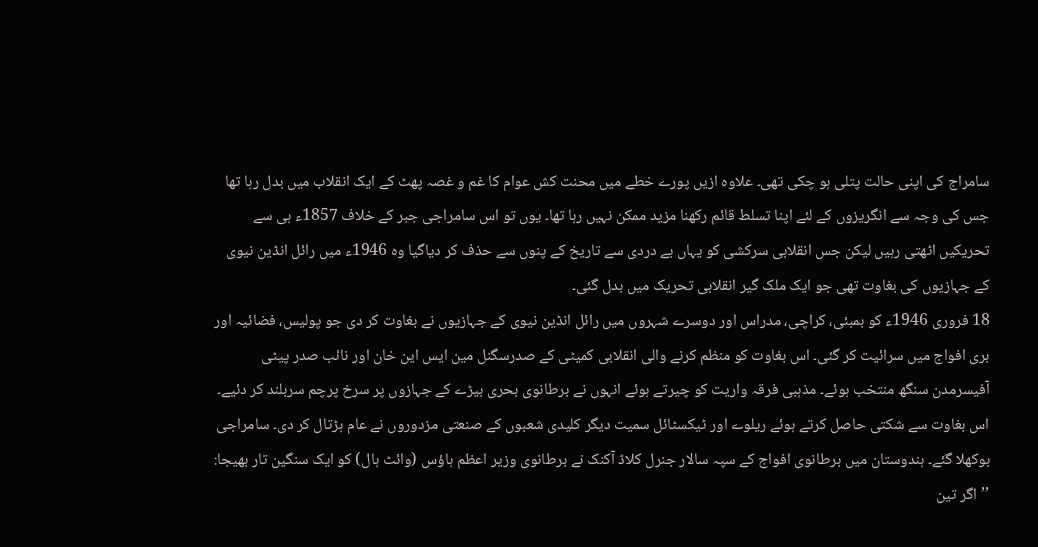سامراج کی اپنی حالت پتلی ہو چکی تھی۔ علاوہ ازیں پورے خطے میں محنت کش عوام کا غم و غصہ پھٹ کے ایک انقلاب میں بدل رہا تھا جس کی وجہ سے انگریزوں کے لئے اپنا تسلط قائم رکھنا مزید ممکن نہیں رہا تھا۔ یوں تو اس سامراجی جبر کے خلاف 1857ء ہی سے تحریکیں اٹھتی رہیں لیکن جس انقلابی سرکشی کو یہاں بے دردی سے تاریخ کے پنوں سے حذف کر دیاگیا وہ 1946ء میں رائل انڈین نیوی کے جہازیوں کی بغاوت تھی جو ایک ملک گیر انقلابی تحریک میں بدل گئی۔
18 فروری 1946ء کو بمبئی، کراچی، مدراس اور دوسرے شہروں میں رائل انڈین نیوی کے جہازیوں نے بغاوت کر دی جو پولیس، فضائیہ اور بری افواج میں سرائیت کر گئی۔ اس بغاوت کو منظم کرنے والی انقلابی کمیٹی کے صدرسگنل مین ایس این خان اور نائب صدر پیٹی آفیسرمدن سنگھ منتخب ہوئے۔ مذہبی فرقہ واریت کو چیرتے ہوئے انہوں نے برطانوی بحری بیڑے کے جہازوں پر سرخ پرچم سربلند کر دئیے۔ اس بغاوت سے شکتی حاصل کرتے ہوئے ریلوے اور ٹیکسٹائل سمیت دیگر کلیدی شعبوں کے صنعتی مزدوروں نے عام ہڑتال کر دی۔ سامراجی بوکھلا گئے۔ ہندوستان میں برطانوی افواج کے سپہ سالار جنرل کلاڈ آکنک نے برطانوی وزیر اعظم ہاؤس (وائٹ ہال) کو ایک سنگین تار بھیجا: ’’اگر تین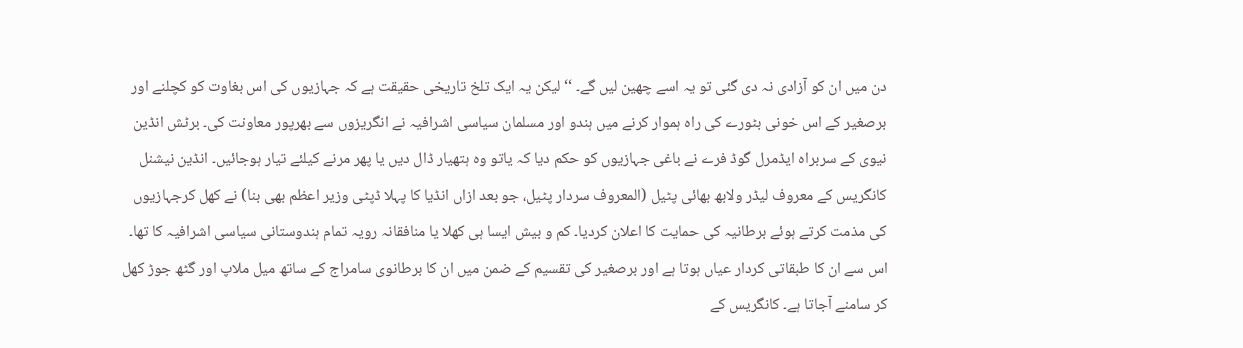دن میں ان کو آزادی نہ دی گئی تو یہ اسے چھین لیں گے۔ ‘‘ لیکن یہ ایک تلخ تاریخی حقیقت ہے کہ جہازیوں کی اس بغاوت کو کچلنے اور برصغیر کے اس خونی بٹورے کی راہ ہموار کرنے میں ہندو اور مسلمان سیاسی اشرافیہ نے انگریزوں سے بھرپور معاونت کی۔ برٹش انڈین نیوی کے سربراہ ایڈمرل گوڈ فرے نے باغی جہازیوں کو حکم دیا کہ یاتو وہ ہتھیار ڈال دیں یا پھر مرنے کیلئے تیار ہوجائیں۔ انڈین نیشنل کانگریس کے معروف لیڈر ولابھ بھائی پٹیل (المعروف سردار پٹیل، جو بعد ازاں انڈیا کا پہلا ڈپٹی وزیر اعظم بھی بنا) نے کھل کرجہازیوں کی مذمت کرتے ہوئے برطانیہ کی حمایت کا اعلان کردیا۔ کم و بیش ایسا ہی کھلا یا منافقانہ رویہ تمام ہندوستانی سیاسی اشرافیہ کا تھا۔ اس سے ان کا طبقاتی کردار عیاں ہوتا ہے اور برصغیر کی تقسیم کے ضمن میں ان کا برطانوی سامراج کے ساتھ میل ملاپ اور گٹھ جوڑ کھل کر سامنے آجاتا ہے۔ کانگریس کے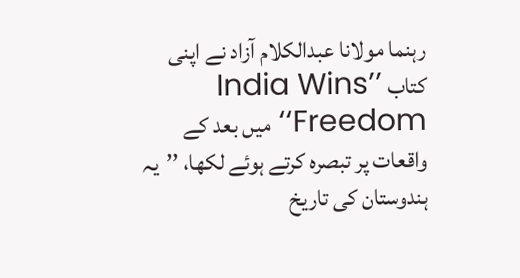رہنما مولانا عبدالکلام آزاد نے اپنی کتاب ’’India Wins Freedom‘‘ میں بعد کے واقعات پر تبصرہ کرتے ہوئے لکھا، ’’یہ ہندوستان کی تاریخ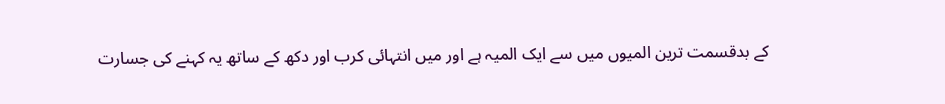کے بدقسمت ترین المیوں میں سے ایک المیہ ہے اور میں انتہائی کرب اور دکھ کے ساتھ یہ کہنے کی جسارت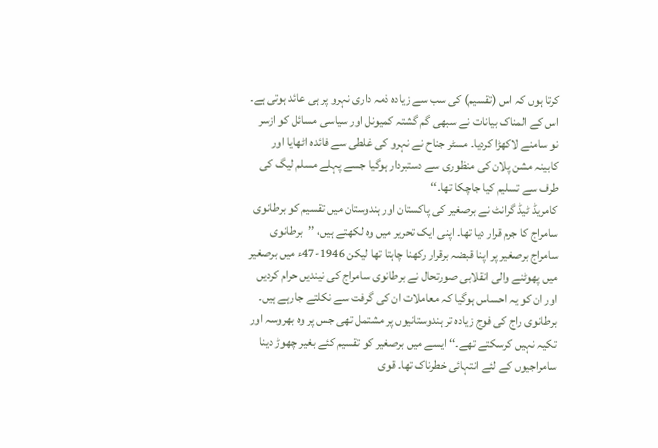کرتا ہوں کہ اس (تقسیم) کی سب سے زیادہ ذمہ داری نہرو پر ہی عائد ہوتی ہے۔ اس کے المناک بیانات نے سبھی گم گشتہ کمیونل اور سیاسی مسائل کو ازسر نو سامنے لاکھڑا کردیا۔ مسٹر جناح نے نہرو کی غلطی سے فائدہ اٹھایا اور کابینہ مشن پلان کی منظوری سے دستبردار ہوگیا جسے پہلے مسلم لیگ کی طرف سے تسلیم کیا جاچکا تھا۔‘‘
کامریڈ ٹیڈ گرانٹ نے برصغیر کی پاکستان اور ہندوستان میں تقسیم کو برطانوی سامراج کا جرم قرار دیا تھا۔ اپنی ایک تحریر میں وہ لکھتے ہیں، ’’برطانوی سامراج برصغیر پر اپنا قبضہ برقرار رکھنا چاہتا تھا لیکن 1946-47ء میں برصغیر میں پھوٹنے والی انقلابی صورتحال نے برطانوی سامراج کی نیندیں حرام کردیں اور ان کو یہ احساس ہوگیا کہ معاملات ان کی گرفت سے نکلتے جارہے ہیں۔ برطانوی راج کی فوج زیادہ تر ہندوستانیوں پر مشتمل تھی جس پر وہ بھروسہ اور تکیہ نہیں کرسکتے تھے۔‘‘ ایسے میں برصغیر کو تقسیم کئے بغیر چھوڑ دینا سامراجیوں کے لئے انتہائی خطرناک تھا۔ قوی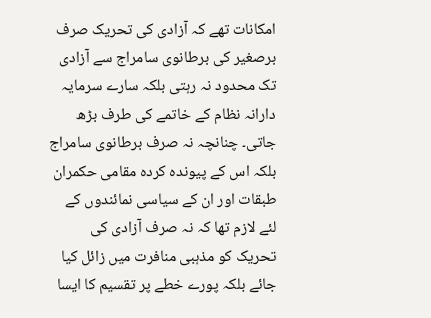امکانات تھے کہ آزادی کی تحریک صرف برصغیر کی برطانوی سامراج سے آزادی تک محدود نہ رہتی بلکہ سارے سرمایہ دارانہ نظام کے خاتمے کی طرف بڑھ جاتی۔ چنانچہ نہ صرف برطانوی سامراج بلکہ اس کے پیوندہ کردہ مقامی حکمران طبقات اور ان کے سیاسی نمائندوں کے لئے لازم تھا کہ نہ صرف آزادی کی تحریک کو مذہبی منافرت میں زائل کیا جائے بلکہ پورے خطے پر تقسیم کا ایسا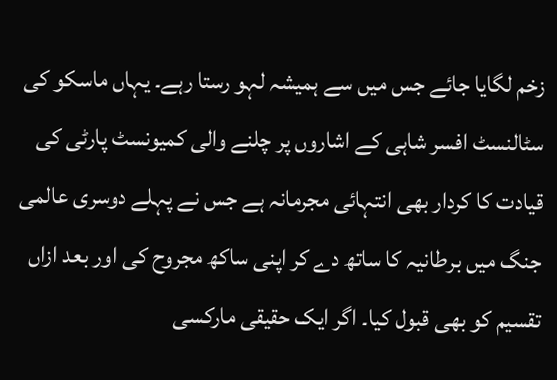زخم لگایا جائے جس میں سے ہمیشہ لہو رستا رہے۔ یہاں ماسکو کی سٹالنسٹ افسر شاہی کے اشاروں پر چلنے والی کمیونسٹ پارٹی کی قیادت کا کردار بھی انتہائی مجرمانہ ہے جس نے پہلے دوسری عالمی جنگ میں برطانیہ کا ساتھ دے کر اپنی ساکھ مجروح کی اور بعد ازاں تقسیم کو بھی قبول کیا۔ اگر ایک حقیقی مارکسی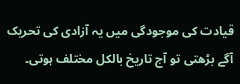قیادت کی موجودگی میں یہ آزادی کی تحریک آگے بڑھتی تو آج تاریخ بالکل مختلف ہوتی۔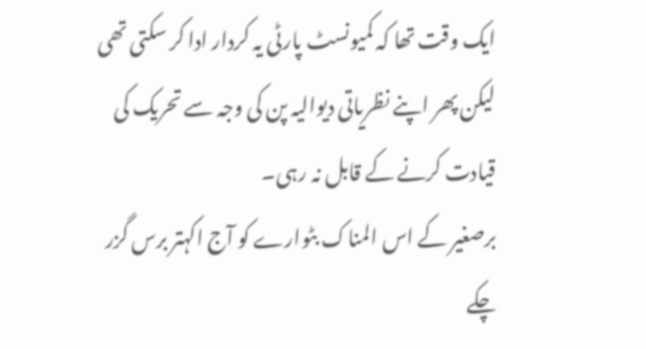ایک وقت تھا کہ کمیونسٹ پارٹی یہ کردار ادا کر سکتی تھی لیکن پھر اپنے نظریاتی دیوالیہ پن کی وجہ سے تحریک کی قیادت کرنے کے قابل نہ رہی۔
برصغیر کے اس المناک بٹوارے کو آج اکہتر برس گزر چکے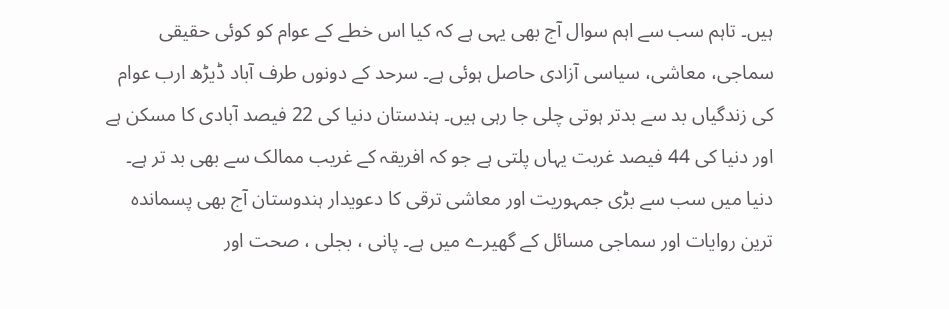ہیں۔ تاہم سب سے اہم سوال آج بھی یہی ہے کہ کیا اس خطے کے عوام کو کوئی حقیقی سماجی، معاشی، سیاسی آزادی حاصل ہوئی ہے۔ سرحد کے دونوں طرف آباد ڈیڑھ ارب عوام کی زندگیاں بد سے بدتر ہوتی چلی جا رہی ہیں۔ ہندستان دنیا کی 22 فیصد آبادی کا مسکن ہے اور دنیا کی 44 فیصد غربت یہاں پلتی ہے جو کہ افریقہ کے غریب ممالک سے بھی بد تر ہے۔ دنیا میں سب سے بڑی جمہوریت اور معاشی ترقی کا دعویدار ہندوستان آج بھی پسماندہ ترین روایات اور سماجی مسائل کے گھیرے میں ہے۔ پانی ، بجلی ، صحت اور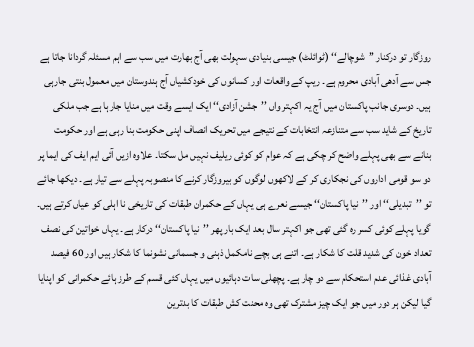روزگار تو درکنار ’’شوچالے‘‘ (ٹوائلٹ) جیسی بنیادی سہولت بھی آج بھارت میں سب سے اہم مسئلہ گردانا جاتا ہے جس سے آدھی آبادی محروم ہے۔ ریپ کے واقعات اور کسانوں کی خودکشیاں آج ہندوستان میں معمول بنتی جارہی ہیں۔ دوسری جانب پاکستان میں آج یہ اکہتر واں ’’جشن آزادی‘‘ ایک ایسے وقت میں منایا جارہا ہے جب ملکی تاریخ کے شاید سب سے متنازعہ انتخابات کے نتیجے میں تحریک انصاف اپنی حکومت بنا رہی ہے اور حکومت بنانے سے بھی پہلے واضح کر چکی ہے کہ عوام کو کوئی ریلیف نہیں مل سکتا۔ علاوہ ازیں آئی ایم ایف کی ایما پر دو سو قومی اداروں کی نجکاری کر کے لاکھوں لوگوں کو بیروزگار کرنے کا منصوبہ پہلے سے تیار ہے۔ دیکھا جائے تو ’’تبدیلی‘‘ اور ’’نیا پاکستان‘‘ جیسے نعرے ہی یہاں کے حکمران طبقات کی تاریخی نا اہلی کو عیاں کرتے ہیں۔ گویا پہلے کوئی کسر رہ گئی تھی جو اکہتر سال بعد ایک بار پھر ’’نیا پاکستان‘‘ درکار ہے۔ یہاں خواتین کی نصف تعداد خون کی شدید قلت کا شکار ہے۔ اتنے ہی بچے نامکمل ذہنی و جسمانی نشونما کا شکار ہیں اور 60 فیصد آبادی غذائی عدم استحکام سے دو چار ہے۔ پچھلی سات دہائیوں میں یہاں کئی قسم کے طرز ہائے حکمرانی کو اپنایا گیا لیکن ہر دور میں جو ایک چیز مشترک تھی وہ محنت کش طبقات کا بدترین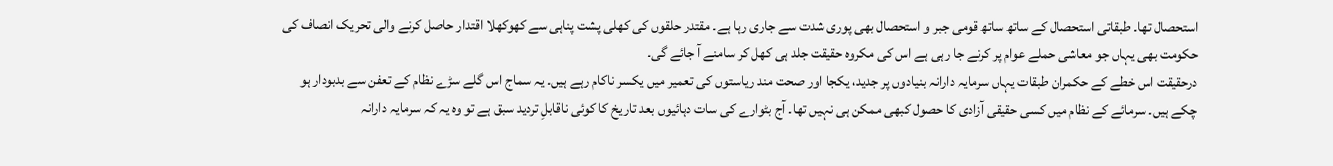استحصال تھا۔ طبقاتی استحصال کے ساتھ ساتھ قومی جبر و استحصال بھی پوری شدت سے جاری رہا ہے۔ مقتدر حلقوں کی کھلی پشت پناہی سے کھوکھلا اقتدار حاصل کرنے والی تحریک انصاف کی حکومت بھی یہاں جو معاشی حملے عوام پر کرنے جا رہی ہے اس کی مکروہ حقیقت جلد ہی کھل کر سامنے آ جائے گی۔
درحقیقت اس خطے کے حکمران طبقات یہاں سرمایہ دارانہ بنیادوں پر جدید، یکجا اور صحت مند ریاستوں کی تعمیر میں یکسر ناکام رہے ہیں۔ یہ سماج اس گلے سڑے نظام کے تعفن سے بدبودار ہو چکے ہیں۔ سرمائے کے نظام میں کسی حقیقی آزادی کا حصول کبھی ممکن ہی نہیں تھا۔ آج بٹوارے کی سات دہائیوں بعد تاریخ کا کوئی ناقابلِ تردید سبق ہے تو وہ یہ کہ سرمایہ دارانہ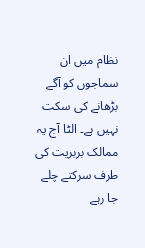نظام میں ان سماجوں کو آگے بڑھانے کی سکت نہیں ہے۔ الٹا آج یہ ممالک بربریت کی طرف سرکتے چلے جا رہے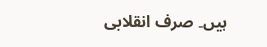ہیں۔ صرف انقلابی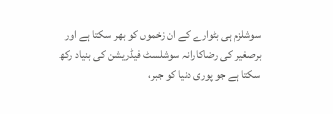سوشلزم ہی بٹوارے کے ان زخموں کو بھر سکتا ہے اور برصغیر کی رضاکارانہ سوشلسٹ فیڈریشن کی بنیاد رکھ سکتا ہے جو پوری دنیا کو جبر،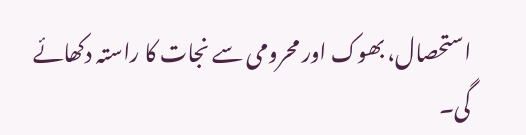استحصال، بھوک اور محرومی سے نجات کا راستہ دکھائے گی۔